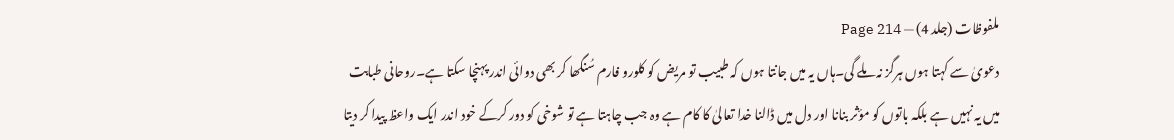ملفوظات (جلد 4) — Page 214
دعویٰ سے کہتا ہوں ہرگز نہ ملے گی۔ہاں یہ میں جانتا ہوں کہ طبیب تو مریض کو کلورو فارم سُنگھا کر بھی دوائی اندر پہنچا سکتا ہے۔روحانی طبابت میں یہ نہیں ہے بلکہ باتوں کو مؤثر بنانا اور دل میں ڈالنا خدا تعالیٰ کا کام ہے وہ جب چاہتا ہے تو شوخی کو دور کرکے خود اندر ایک واعظ پیدا کر دیتا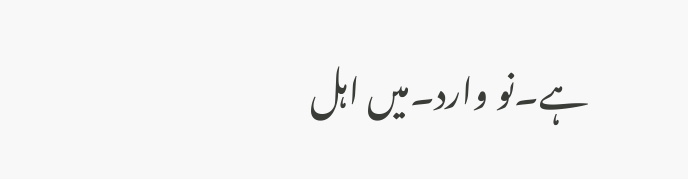ہے۔نو وارد۔میں اہل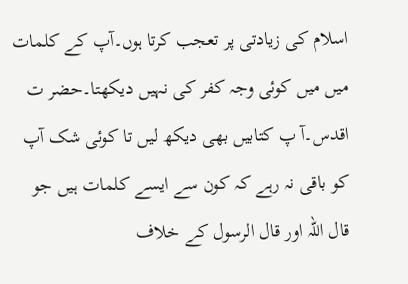اسلام کی زیادتی پر تعجب کرتا ہوں۔آپ کے کلمات میں میں کوئی وجہ کفر کی نہیں دیکھتا۔حضر ت اقدس۔آ پ کتابیں بھی دیکھ لیں تا کوئی شک آپ کو باقی نہ رہے کہ کون سے ایسے کلمات ہیں جو قال اللہ اور قال الرسول کے خلاف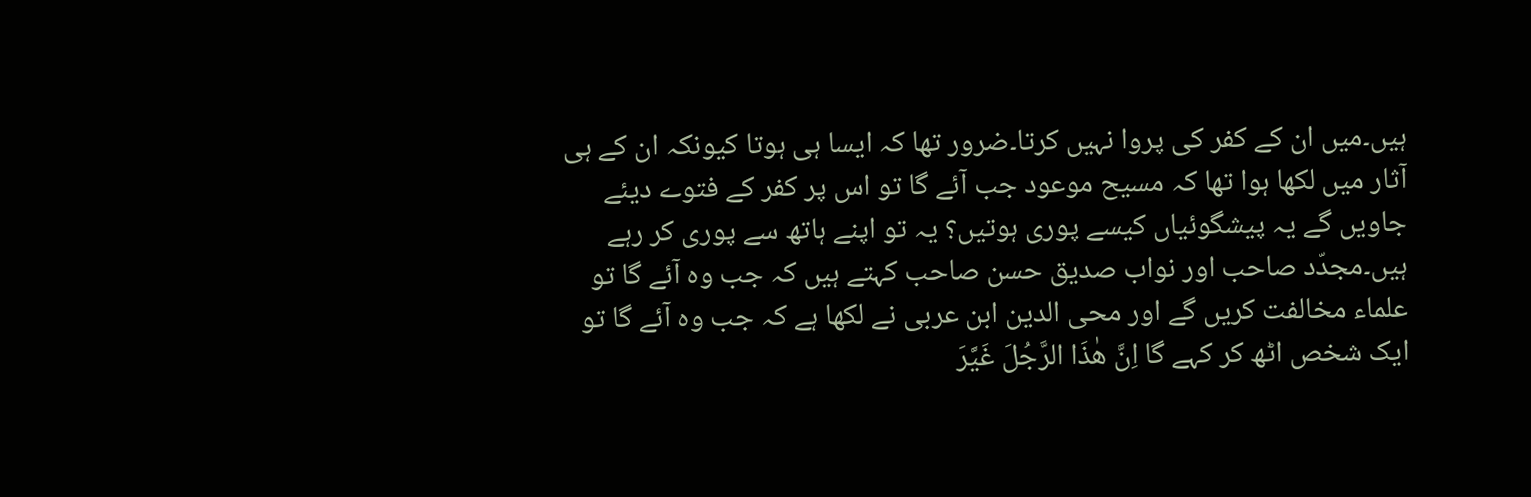ہیں۔میں ان کے کفر کی پروا نہیں کرتا۔ضرور تھا کہ ایسا ہی ہوتا کیونکہ ان کے ہی آثار میں لکھا ہوا تھا کہ مسیح موعود جب آئے گا تو اس پر کفر کے فتوے دیئے جاویں گے یہ پیشگوئیاں کیسے پوری ہوتیں؟ یہ تو اپنے ہاتھ سے پوری کر رہے ہیں۔مجدّد صاحب اور نواب صدیق حسن صاحب کہتے ہیں کہ جب وہ آئے گا تو علماء مخالفت کریں گے اور محی الدین ابن عربی نے لکھا ہے کہ جب وہ آئے گا تو ایک شخص اٹھ کر کہے گا اِنَّ ھٰذَا الرَّجُلَ غَیَّرَ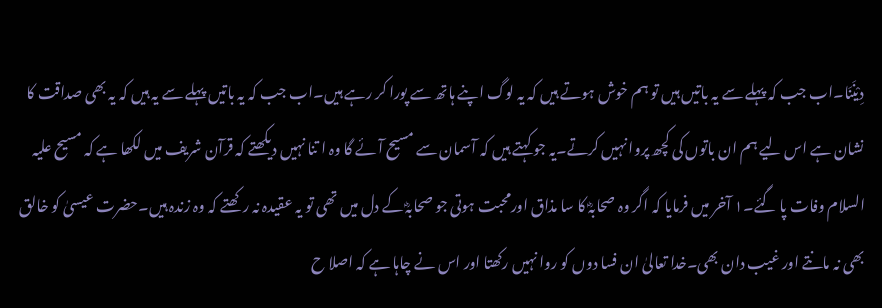دِیْنَنَا۔اب جب کہ پہلے سے یہ باتیں ہیں تو ہم خوش ہوتے ہیں کہ یہ لوگ اپنے ہاتھ سے پورا کر رہے ہیں۔اب جب کہ یہ باتیں پہلے سے یہ ہیں کہ یہ بھی صداقت کا نشان ہے اس لیے ہم ان باتوں کی کچھ پروا نہیں کرتے۔یہ جو کہتے ہیں کہ آسمان سے مسیح آئے گا وہ ا تنا نہیں دیکھتے کہ قرآن شریف میں لکھا ہے کہ مسیح علیہ السلام وفات پا گئے۔۱ آخر میں فرمایا کہ اگر وہ صحابہؓ کا سا مذاق اورمحبت ہوتی جو صحابہؓ کے دل میں تھی تو یہ عقیدہ نہ رکھتے کہ وہ زندہ ہیں۔حضرت عیسیٰ کو خالق بھی نہ مانتے اور غیب دان بھی۔خدا تعالیٰ ان فسا دوں کو روا نہیں رکھتا اور اس نے چاہا ہے کہ اصلا ح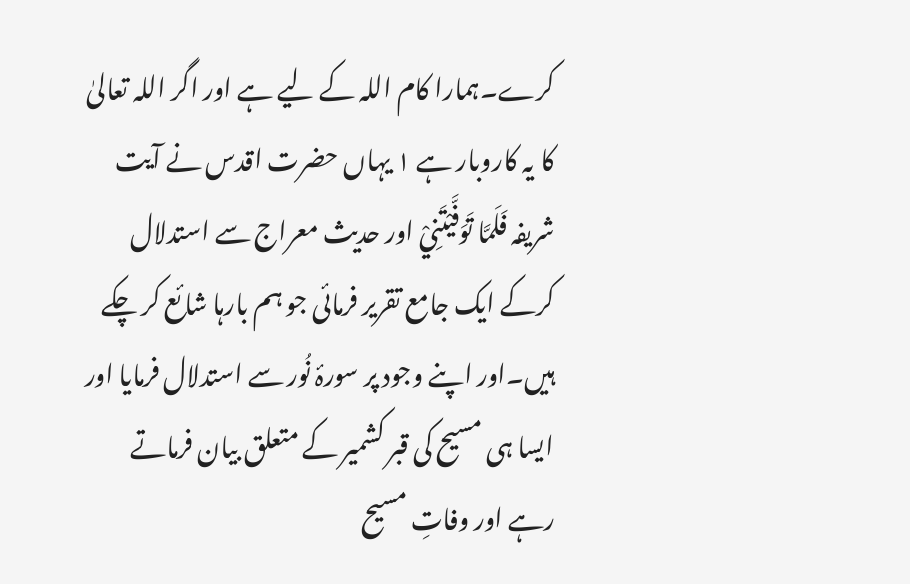کرے۔ہمارا کام اللہ کے لیے ہے اور اگر اللہ تعالیٰ کا یہ کاروبار ہے ۱ یہاں حضرت اقدس نے آیت شریفہ فَلَمَّا تَوَفَّيْتَنِيْ اور حدیث معراج سے استدلال کرکے ایک جامع تقریر فرمائی جو ہم بارہا شائع کر چکے ہیں۔اور اپنے وجود پر سورۂ نُور سے استدلال فرمایا اور ایسا ہی مسیح کی قبر کشمیر کے متعلق بیان فرماتے رہے اور وفاتِ مسیح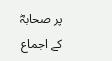پر صحابہؓ کے اجماع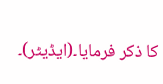کا ذکر فرمایا۔(ایڈیٹر)۔